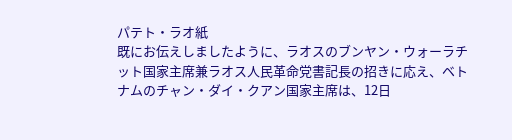パテト・ラオ紙
既にお伝えしましたように、ラオスのブンヤン・ウォーラチット国家主席兼ラオス人民革命党書記長の招きに応え、ベトナムのチャン・ダイ・クアン国家主席は、12日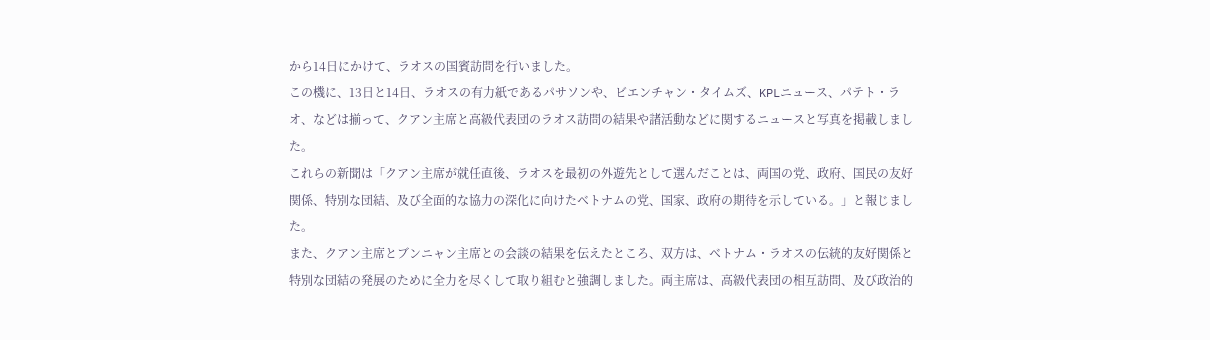から14日にかけて、ラオスの国賓訪問を行いました。
この機に、13日と14日、ラオスの有力紙であるパサソンや、ビエンチャン・タイムズ、KPLニュース、パテト・ラオ、などは揃って、クアン主席と高級代表団のラオス訪問の結果や諸活動などに関するニュースと写真を掲載しました。
これらの新聞は「クアン主席が就任直後、ラオスを最初の外遊先として選んだことは、両国の党、政府、国民の友好関係、特別な団結、及び全面的な協力の深化に向けたベトナムの党、国家、政府の期待を示している。」と報じました。
また、クアン主席とブンニャン主席との会談の結果を伝えたところ、双方は、ベトナム・ラオスの伝統的友好関係と特別な団結の発展のために全力を尽くして取り組むと強調しました。両主席は、高級代表団の相互訪問、及び政治的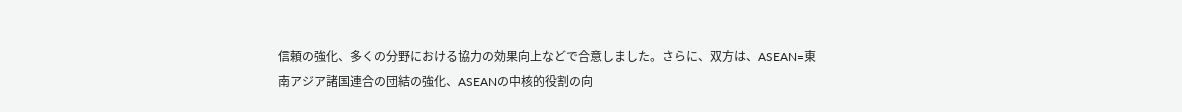信頼の強化、多くの分野における協力の効果向上などで合意しました。さらに、双方は、ASEAN=東南アジア諸国連合の団結の強化、ASEANの中核的役割の向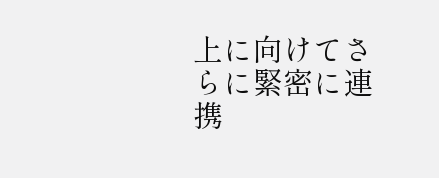上に向けてさらに緊密に連携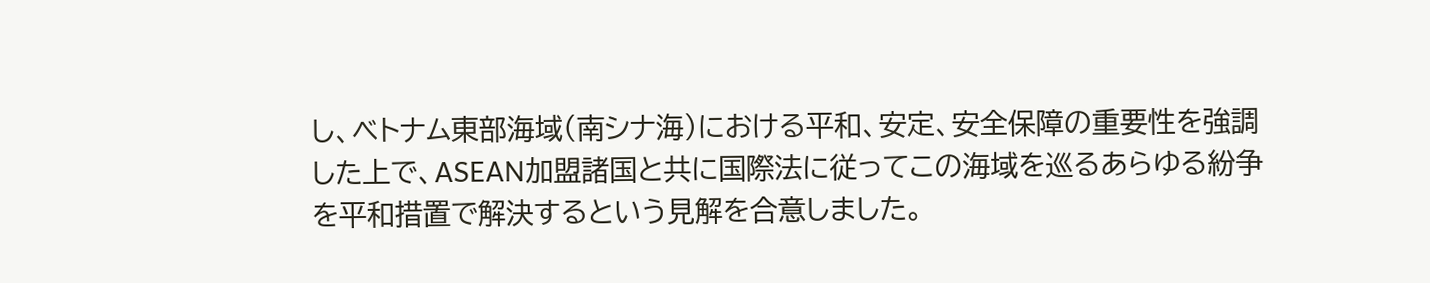し、ベトナム東部海域(南シナ海)における平和、安定、安全保障の重要性を強調した上で、ASEAN加盟諸国と共に国際法に従ってこの海域を巡るあらゆる紛争を平和措置で解決するという見解を合意しました。